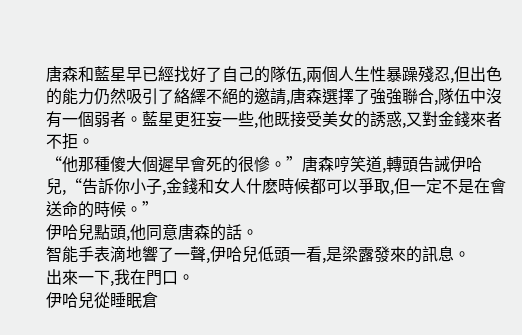唐森和藍星早已經找好了自己的隊伍,兩個人生性暴躁殘忍,但出色的能力仍然吸引了絡繹不絕的邀請,唐森選擇了強強聯合,隊伍中沒有一個弱者。藍星更狂妄一些,他既接受美女的誘惑,又對金錢來者不拒。
“他那種傻大個遲早會死的很慘。”唐森哼笑道,轉頭告誡伊哈兒,“告訴你小子,金錢和女人什麽時候都可以爭取,但一定不是在會送命的時候。”
伊哈兒點頭,他同意唐森的話。
智能手表滴地響了一聲,伊哈兒低頭一看,是梁露發來的訊息。
出來一下,我在門口。
伊哈兒從睡眠倉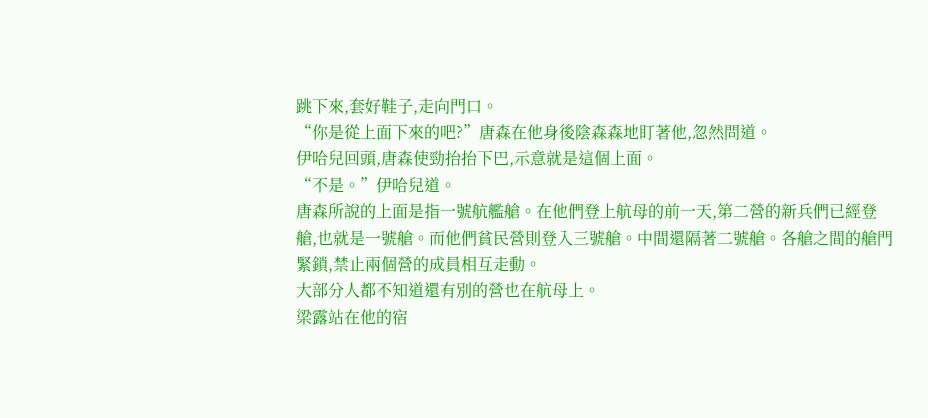跳下來,套好鞋子,走向門口。
“你是從上面下來的吧?”唐森在他身後陰森森地盯著他,忽然問道。
伊哈兒回頭,唐森使勁抬抬下巴,示意就是這個上面。
“不是。”伊哈兒道。
唐森所說的上面是指一號航艦艙。在他們登上航母的前一天,第二營的新兵們已經登艙,也就是一號艙。而他們貧民營則登入三號艙。中間還隔著二號艙。各艙之間的艙門緊鎖,禁止兩個營的成員相互走動。
大部分人都不知道還有別的營也在航母上。
梁露站在他的宿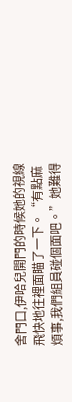舍門口,伊哈兒開門的時候她的視線飛快地往裡面瞄了一下。“有點麻煩事,我們組員碰個面吧。”她難得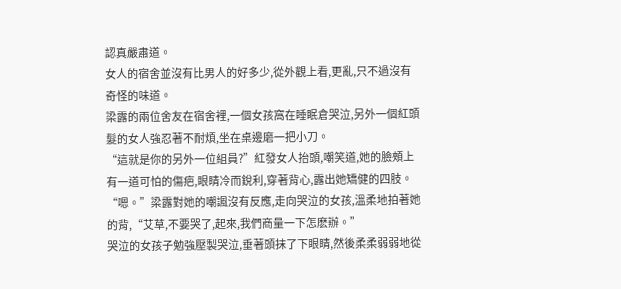認真嚴肅道。
女人的宿舍並沒有比男人的好多少,從外觀上看,更亂,只不過沒有奇怪的味道。
梁露的兩位舍友在宿舍裡,一個女孩窩在睡眠倉哭泣,另外一個紅頭髮的女人強忍著不耐煩,坐在桌邊磨一把小刀。
“這就是你的另外一位組員?”紅發女人抬頭,嘲笑道,她的臉頰上有一道可怕的傷疤,眼睛冷而銳利,穿著背心,露出她矯健的四肢。
“嗯。”梁露對她的嘲諷沒有反應,走向哭泣的女孩,溫柔地拍著她的背,“艾草,不要哭了,起來,我們商量一下怎麽辦。”
哭泣的女孩子勉強壓製哭泣,垂著頭抹了下眼睛,然後柔柔弱弱地從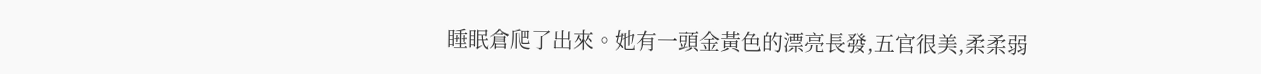睡眠倉爬了出來。她有一頭金黃色的漂亮長發,五官很美,柔柔弱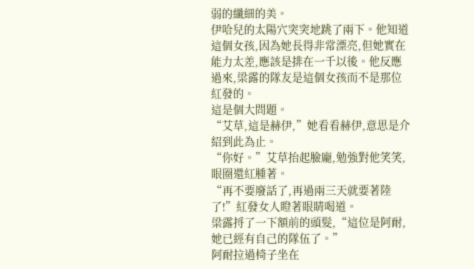弱的纖細的美。
伊哈兒的太陽穴突突地跳了兩下。他知道這個女孩,因為她長得非常漂亮,但她實在能力太差,應該是排在一千以後。他反應過來,梁露的隊友是這個女孩而不是那位紅發的。
這是個大問題。
“艾草,這是赫伊,”她看看赫伊,意思是介紹到此為止。
“你好。”艾草抬起臉龐,勉強對他笑笑,眼圈還紅腫著。
“再不要廢話了,再過兩三天就要著陸了!”紅發女人瞪著眼睛喝道。
梁露捋了一下額前的頭髮,“這位是阿耐,她已經有自己的隊伍了。”
阿耐拉過椅子坐在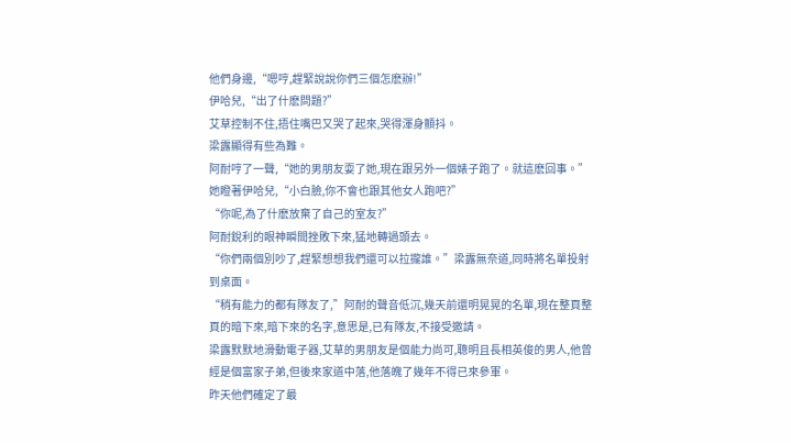他們身邊,“嗯哼,趕緊說說你們三個怎麽辦!”
伊哈兒,“出了什麽問題?”
艾草控制不住,捂住嘴巴又哭了起來,哭得渾身顫抖。
梁露顯得有些為難。
阿耐哼了一聲,“她的男朋友耍了她,現在跟另外一個婊子跑了。就這麽回事。”她瞪著伊哈兒,“小白臉,你不會也跟其他女人跑吧?”
“你呢,為了什麽放棄了自己的室友?”
阿耐銳利的眼神瞬間挫敗下來,猛地轉過頭去。
“你們兩個別吵了,趕緊想想我們還可以拉攏誰。”梁露無奈道,同時將名單投射到桌面。
“稍有能力的都有隊友了,”阿耐的聲音低沉,幾天前還明晃晃的名單,現在整頁整頁的暗下來,暗下來的名字,意思是,已有隊友,不接受邀請。
梁露默默地滑動電子器,艾草的男朋友是個能力尚可,聰明且長相英俊的男人,他曾經是個富家子弟,但後來家道中落,他落魄了幾年不得已來參軍。
昨天他們確定了最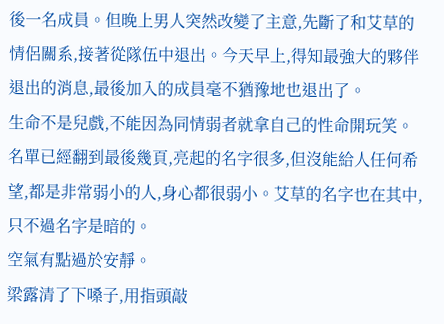後一名成員。但晚上男人突然改變了主意,先斷了和艾草的情侶關系,接著從隊伍中退出。今天早上,得知最強大的夥伴退出的消息,最後加入的成員毫不猶豫地也退出了。
生命不是兒戲,不能因為同情弱者就拿自己的性命開玩笑。
名單已經翻到最後幾頁,亮起的名字很多,但沒能給人任何希望,都是非常弱小的人,身心都很弱小。艾草的名字也在其中,只不過名字是暗的。
空氣有點過於安靜。
梁露清了下嗓子,用指頭敲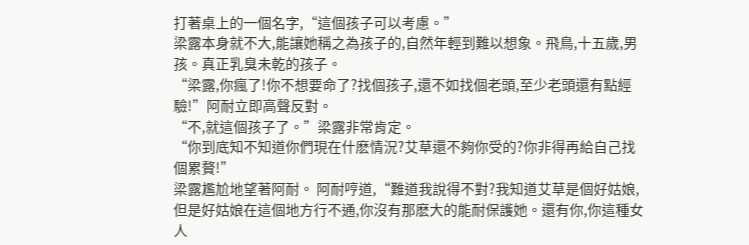打著桌上的一個名字,“這個孩子可以考慮。”
梁露本身就不大,能讓她稱之為孩子的,自然年輕到難以想象。飛鳥,十五歲,男孩。真正乳臭未乾的孩子。
“梁露,你瘋了!你不想要命了?找個孩子,還不如找個老頭,至少老頭還有點經驗!”阿耐立即高聲反對。
“不,就這個孩子了。”梁露非常肯定。
“你到底知不知道你們現在什麽情況?艾草還不夠你受的?你非得再給自己找個累贅!”
梁露尷尬地望著阿耐。 阿耐哼道,“難道我說得不對?我知道艾草是個好姑娘,但是好姑娘在這個地方行不通,你沒有那麽大的能耐保護她。還有你,你這種女人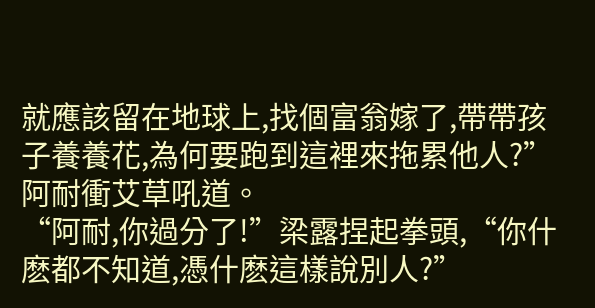就應該留在地球上,找個富翁嫁了,帶帶孩子養養花,為何要跑到這裡來拖累他人?”阿耐衝艾草吼道。
“阿耐,你過分了!”梁露捏起拳頭,“你什麽都不知道,憑什麽這樣說別人?”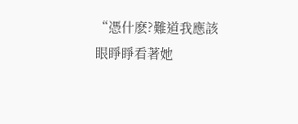“憑什麽?難道我應該眼睜睜看著她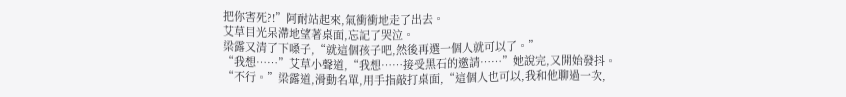把你害死?!”阿耐站起來,氣衝衝地走了出去。
艾草目光呆滯地望著桌面,忘記了哭泣。
梁露又清了下嗓子,“就這個孩子吧,然後再選一個人就可以了。”
“我想……”艾草小聲道,“我想……接受黑石的邀請……”她說完,又開始發抖。
“不行。”梁露道,滑動名單,用手指敲打桌面,“這個人也可以,我和他聊過一次,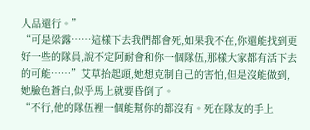人品還行。”
“可是梁露……這樣下去我們都會死,如果我不在,你還能找到更好一些的隊員,說不定阿耐會和你一個隊伍,那樣大家都有活下去的可能……”艾草抬起頭,她想克制自己的害怕,但是沒能做到,她臉色蒼白,似乎馬上就要昏倒了。
“不行,他的隊伍裡一個能幫你的都沒有。死在隊友的手上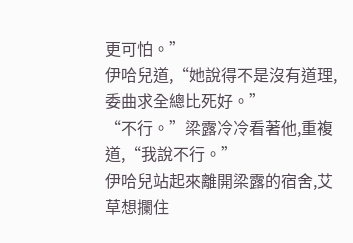更可怕。”
伊哈兒道,“她說得不是沒有道理,委曲求全總比死好。”
“不行。”梁露冷冷看著他,重複道,“我說不行。”
伊哈兒站起來離開梁露的宿舍,艾草想攔住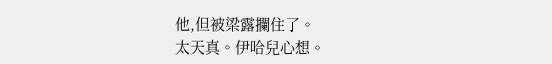他,但被梁露攔住了。
太天真。伊哈兒心想。